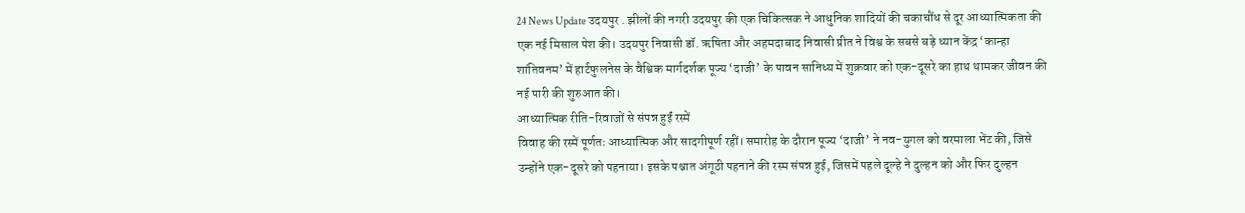24 News Update उदयपुर . झीलों की नगरी उदयपुर की एक चिकित्सक ने आधुनिक शादियों की चकाचौंध से दूर आध्यात्मिकता की एक नई मिसाल पेश की। उदयपुर निवासी डॉ. ऋषिता और अहमदाबाद निवासी प्रीत ने विश्व के सबसे बड़े ध्यान केंद्र ‘कान्हा शांतिवनम’ में हार्टफुलनेस के वैश्विक मार्गदर्शक पूज्य ‘दाजी’ के पावन सानिध्य में शुक्रवार को एक-दूसरे का हाथ थामकर जीवन की नई पारी की शुरुआत की।
आध्यात्मिक रीति-रिवाजों से संपन्न हुईं रस्में
विवाह की रस्में पूर्णतः आध्यात्मिक और सादगीपूर्ण रहीं। समारोह के दौरान पूज्य ‘दाजी’ ने नव-युगल को वरमाला भेंट की, जिसे उन्होंने एक-दूसरे को पहनाया। इसके पश्चात अंगूठी पहनाने की रस्म संपन्न हुई, जिसमें पहले दूल्हे ने दुल्हन को और फिर दुल्हन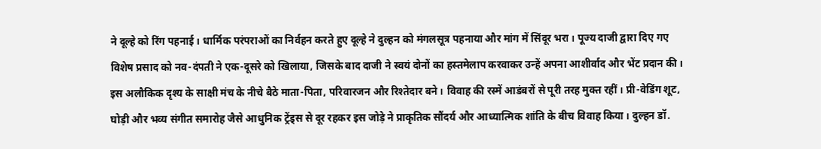ने दूल्हे को रिंग पहनाई। धार्मिक परंपराओं का निर्वहन करते हुए दूल्हे ने दुल्हन को मंगलसूत्र पहनाया और मांग में सिंदूर भरा। पूज्य दाजी द्वारा दिए गए विशेष प्रसाद को नव-दंपती ने एक-दूसरे को खिलाया, जिसके बाद दाजी ने स्वयं दोनों का हस्तमेलाप करवाकर उन्हें अपना आशीर्वाद और भेंट प्रदान की। इस अलौकिक दृश्य के साक्षी मंच के नीचे बैठे माता-पिता, परिवारजन और रिश्तेदार बने। विवाह की रस्में आडंबरों से पूरी तरह मुक्त रहीं। प्री-वेडिंग शूट, घोड़ी और भव्य संगीत समारोह जैसे आधुनिक ट्रेंड्स से दूर रहकर इस जोड़े ने प्राकृतिक सौंदर्य और आध्यात्मिक शांति के बीच विवाह किया। दुल्हन डॉ.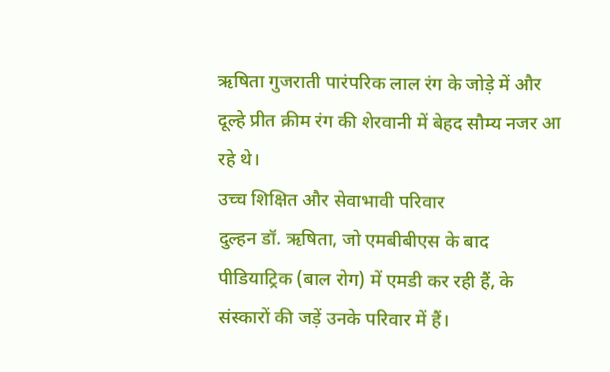ऋषिता गुजराती पारंपरिक लाल रंग के जोड़े में और दूल्हे प्रीत क्रीम रंग की शेरवानी में बेहद सौम्य नजर आ रहे थे।
उच्च शिक्षित और सेवाभावी परिवार
दुल्हन डॉ. ऋषिता, जो एमबीबीएस के बाद पीडियाट्रिक (बाल रोग) में एमडी कर रही हैं, के संस्कारों की जड़ें उनके परिवार में हैं।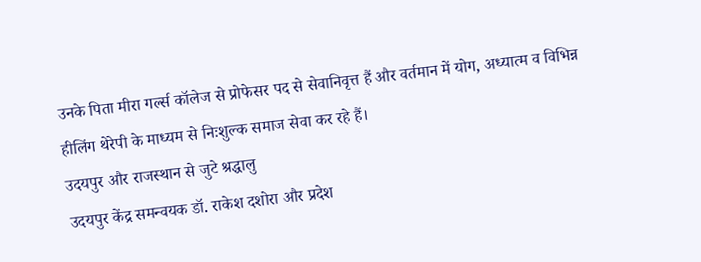उनके पिता मीरा गर्ल्स कॉलेज से प्रोफेसर पद से सेवानिवृत्त हैं और वर्तमान में योग, अध्यात्म व विभिन्न हीलिंग थेरेपी के माध्यम से निःशुल्क समाज सेवा कर रहे हैं।
उदयपुर और राजस्थान से जुटे श्रद्धालु
उदयपुर केंद्र समन्वयक डॉ. राकेश दशोरा और प्रदेश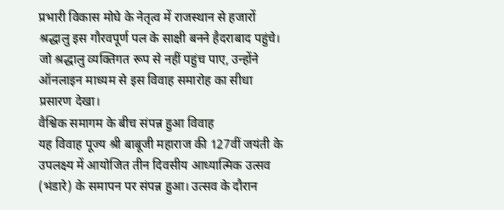प्रभारी विकास मोघे के नेतृत्व में राजस्थान से हजारों श्रद्धालु इस गौरवपूर्ण पल के साक्षी बनने हैदराबाद पहुंचे। जो श्रद्धालु व्यक्तिगत रूप से नहीं पहुंच पाए, उन्होंने ऑनलाइन माध्यम से इस विवाह समारोह का सीधा प्रसारण देखा।
वैश्विक समागम के बीच संपन्न हुआ विवाह
यह विवाह पूज्य श्री बाबूजी महाराज की 127वीं जयंती के उपलक्ष्य में आयोजित तीन दिवसीय आध्यात्मिक उत्सव (भंडारे) के समापन पर संपन्न हुआ। उत्सव के दौरान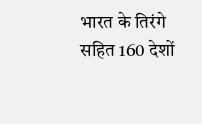भारत के तिरंगे सहित 160 देशों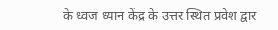के ध्वज ध्यान केंद्र के उत्तर स्थित प्रवेश द्वार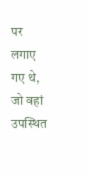पर लगाए गए थे, जो वहां उपस्थित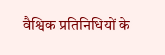वैश्विक प्रतिनिधियों के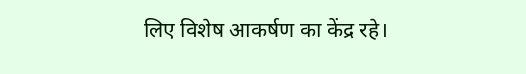लिए विशेष आकर्षण का केंद्र रहे।